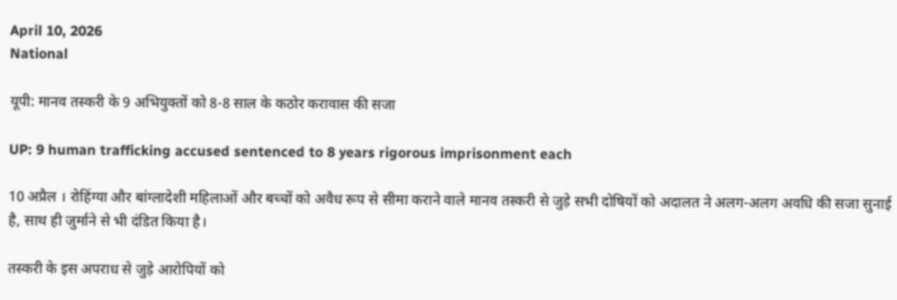April 10, 2026
National

यूपी: मानव तस्करी के 9 अभियुक्तों को 8-8 साल के कठोर करावास की सजा

UP: 9 human trafficking accused sentenced to 8 years rigorous imprisonment each

10 अप्रैल । रोहिंग्या और बांग्लादेशी महिलाओं और बच्चों को अवैध रूप से सीमा कराने वाले मानव तस्करी से जुड़े सभी दोषियों को अदालत ने अलग-अलग अवधि की सजा सुनाई है, साथ ही जुर्माने से भी दंडित किया है।

तस्करी के इस अपराध से जुड़े आरोपियों को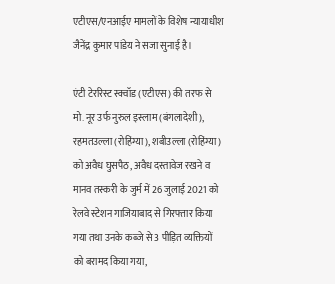एटीएस/एनआईए मामलों के विशेष न्यायाधीश जैनेंद्र कुमार पांडेय ने सजा सुनाई है।

एंटी टेररिस्ट स्क्वॉड (एटीएस) की तरफ से मो. नूर उर्फ नुरुल इस्लाम (बंगलादेशी), रहमतउल्ला (रोहिंग्या), शबीउल्ला (रोहिंग्या) को अवैध घुसपैठ, अवैध दस्तावेज रखने व मानव तस्करी के जुर्म में 26 जुलाई 2021 को रेलवे स्टेशन गाजियाबाद से गिरफ्तार किया गया तथा उनके कब्जे से 3 पीड़ित व्यक्तियों को बरामद किया गया,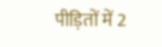पीड़ितों में 2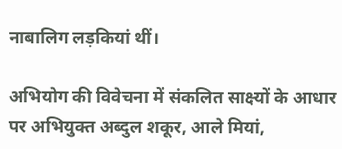नाबालिग लड़कियां थीं।

अभियोग की विवेचना में संकलित साक्ष्यों के आधार पर अभियुक्त अब्दुल शकूर, आले मियां,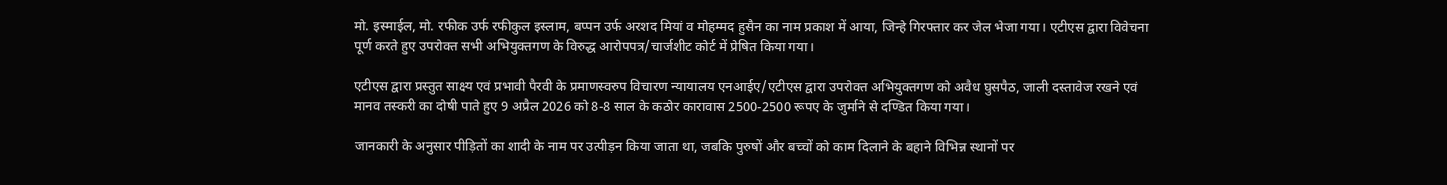मो. इस्माईल, मो. रफीक उर्फ रफीकुल इस्लाम, बप्पन उर्फ अरशद मियां व मोहम्मद हुसैन का नाम प्रकाश में आया, जिन्हे गिरफ्तार कर जेल भेजा गया। एटीएस द्वारा विवेचना पूर्ण करते हुए उपरोक्त सभी अभियुक्तगण के विरुद्ध आरोपपत्र/चार्जशीट कोर्ट में प्रेषित किया गया।

एटीएस द्वारा प्रस्तुत साक्ष्य एवं प्रभावी पैरवी के प्रमाणस्वरुप विचारण न्यायालय एनआईए/एटीएस द्वारा उपरोक्त अभियुक्तगण को अवैध घुसपैठ, जाली दस्तावेज रखने एवं मानव तस्करी का दोषी पाते हुए 9 अप्रैल 2026 को 8-8 साल के कठोर कारावास 2500-2500 रूपए के जुर्माने से दण्डित किया गया।

जानकारी के अनुसार पीड़ितों का शादी के नाम पर उत्पीड़न किया जाता था, जबकि पुरुषों और बच्चों को काम दिलाने के बहाने विभिन्न स्थानों पर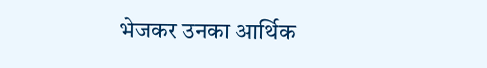भेजकर उनका आर्थिक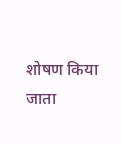शोषण किया जाता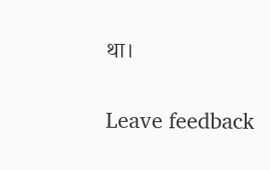था।

Leave feedback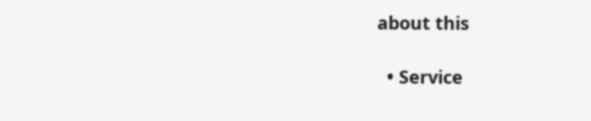about this

  • Service